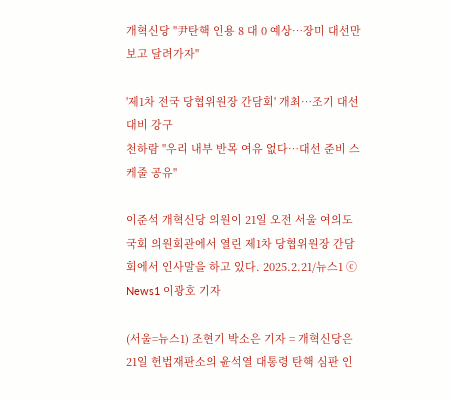개혁신당 "尹탄핵 인용 8 대 0 예상…장미 대선만 보고 달려가자"

'제1차 전국 당협위원장 간담회' 개최…조기 대선 대비 강구
천하람 "우리 내부 반목 여유 없다…대선 준비 스케줄 공유"

이준석 개혁신당 의원이 21일 오전 서울 여의도 국회 의원회관에서 열린 제1차 당협위원장 간담회에서 인사말을 하고 있다. 2025.2.21/뉴스1 ⓒ News1 이광호 기자

(서울=뉴스1) 조현기 박소은 기자 = 개혁신당은 21일 헌법재판소의 윤석열 대통령 탄핵 심판 인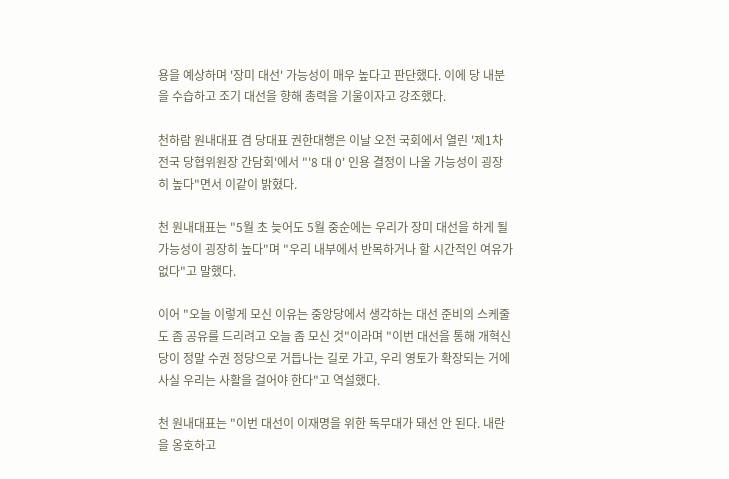용을 예상하며 '장미 대선' 가능성이 매우 높다고 판단했다. 이에 당 내분을 수습하고 조기 대선을 향해 총력을 기울이자고 강조했다.

천하람 원내대표 겸 당대표 권한대행은 이날 오전 국회에서 열린 '제1차 전국 당협위원장 간담회'에서 "'8 대 0' 인용 결정이 나올 가능성이 굉장히 높다"면서 이같이 밝혔다.

천 원내대표는 "5월 초 늦어도 5월 중순에는 우리가 장미 대선을 하게 될 가능성이 굉장히 높다"며 "우리 내부에서 반목하거나 할 시간적인 여유가 없다"고 말했다.

이어 "오늘 이렇게 모신 이유는 중앙당에서 생각하는 대선 준비의 스케줄도 좀 공유를 드리려고 오늘 좀 모신 것"이라며 "이번 대선을 통해 개혁신당이 정말 수권 정당으로 거듭나는 길로 가고, 우리 영토가 확장되는 거에 사실 우리는 사활을 걸어야 한다"고 역설했다.

천 원내대표는 "이번 대선이 이재명을 위한 독무대가 돼선 안 된다. 내란을 옹호하고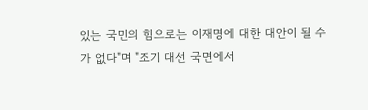있는 국민의 힘으로는 이재명에 대한 대안이 될 수가 없다"며 "조기 대선 국면에서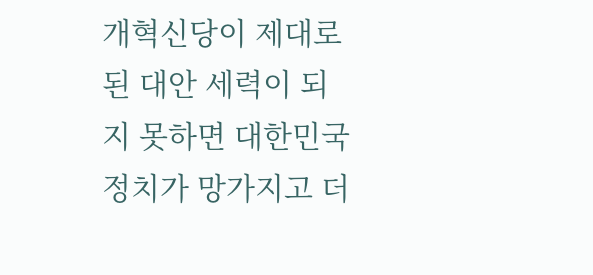개혁신당이 제대로 된 대안 세력이 되지 못하면 대한민국 정치가 망가지고 더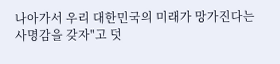나아가서 우리 대한민국의 미래가 망가진다는 사명감을 갖자"고 덧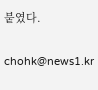붙였다.

chohk@news1.kr